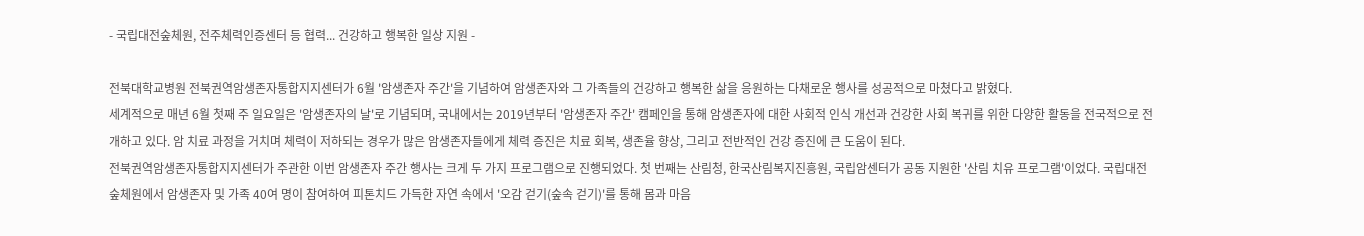- 국립대전숲체원, 전주체력인증센터 등 협력... 건강하고 행복한 일상 지원 -

전북대학교병원 전북권역암생존자통합지지센터가 6월 '암생존자 주간'을 기념하여 암생존자와 그 가족들의 건강하고 행복한 삶을 응원하는 다채로운 행사를 성공적으로 마쳤다고 밝혔다.
세계적으로 매년 6월 첫째 주 일요일은 '암생존자의 날'로 기념되며, 국내에서는 2019년부터 '암생존자 주간' 캠페인을 통해 암생존자에 대한 사회적 인식 개선과 건강한 사회 복귀를 위한 다양한 활동을 전국적으로 전개하고 있다. 암 치료 과정을 거치며 체력이 저하되는 경우가 많은 암생존자들에게 체력 증진은 치료 회복, 생존율 향상, 그리고 전반적인 건강 증진에 큰 도움이 된다.
전북권역암생존자통합지지센터가 주관한 이번 암생존자 주간 행사는 크게 두 가지 프로그램으로 진행되었다. 첫 번째는 산림청, 한국산림복지진흥원, 국립암센터가 공동 지원한 '산림 치유 프로그램'이었다. 국립대전숲체원에서 암생존자 및 가족 40여 명이 참여하여 피톤치드 가득한 자연 속에서 '오감 걷기(숲속 걷기)'를 통해 몸과 마음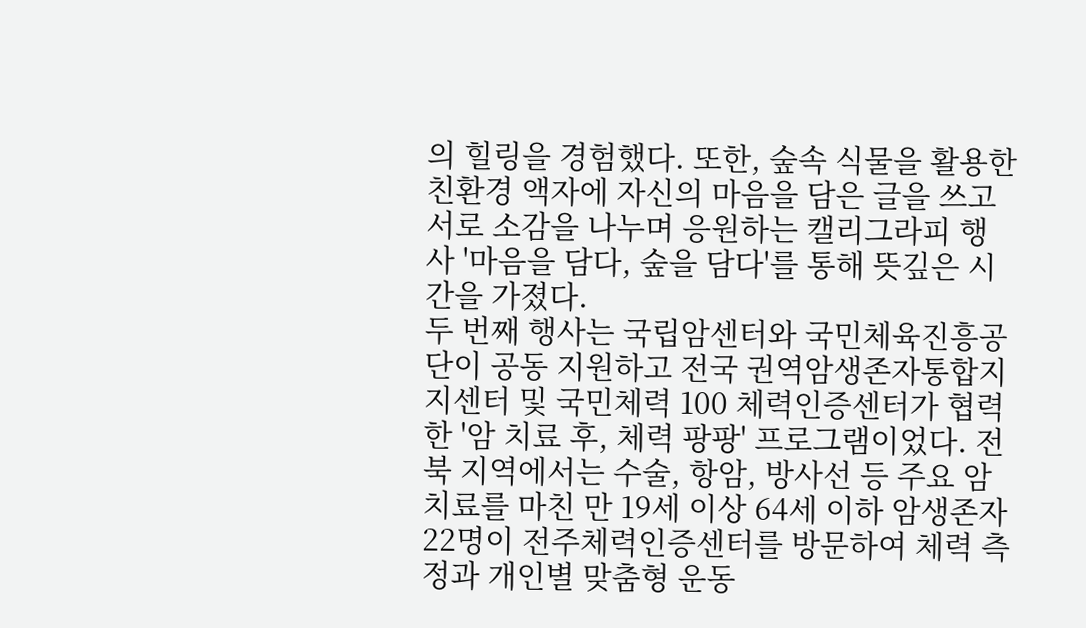의 힐링을 경험했다. 또한, 숲속 식물을 활용한 친환경 액자에 자신의 마음을 담은 글을 쓰고 서로 소감을 나누며 응원하는 캘리그라피 행사 '마음을 담다, 숲을 담다'를 통해 뜻깊은 시간을 가졌다.
두 번째 행사는 국립암센터와 국민체육진흥공단이 공동 지원하고 전국 권역암생존자통합지지센터 및 국민체력 100 체력인증센터가 협력한 '암 치료 후, 체력 팡팡' 프로그램이었다. 전북 지역에서는 수술, 항암, 방사선 등 주요 암 치료를 마친 만 19세 이상 64세 이하 암생존자 22명이 전주체력인증센터를 방문하여 체력 측정과 개인별 맞춤형 운동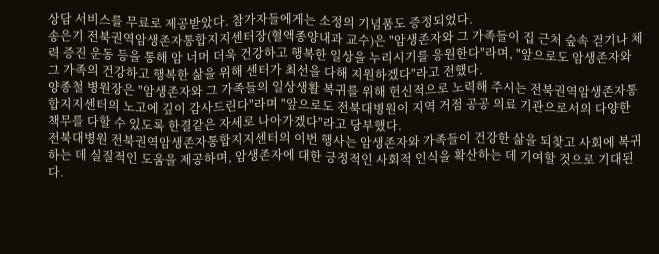상담 서비스를 무료로 제공받았다. 참가자들에게는 소정의 기념품도 증정되었다.
송은기 전북권역암생존자통합지지센터장(혈액종양내과 교수)은 "암생존자와 그 가족들이 집 근처 숲속 걷기나 체력 증진 운동 등을 통해 암 너머 더욱 건강하고 행복한 일상을 누리시기를 응원한다"라며, "앞으로도 암생존자와 그 가족의 건강하고 행복한 삶을 위해 센터가 최선을 다해 지원하겠다"라고 전했다.
양종철 병원장은 "암생존자와 그 가족들의 일상생활 복귀를 위해 헌신적으로 노력해 주시는 전북권역암생존자통합지지센터의 노고에 깊이 감사드린다"라며 "앞으로도 전북대병원이 지역 거점 공공 의료 기관으로서의 다양한 책무를 다할 수 있도록 한결같은 자세로 나아가겠다"라고 당부했다.
전북대병원 전북권역암생존자통합지지센터의 이번 행사는 암생존자와 가족들이 건강한 삶을 되찾고 사회에 복귀하는 데 실질적인 도움을 제공하며, 암생존자에 대한 긍정적인 사회적 인식을 확산하는 데 기여할 것으로 기대된다.